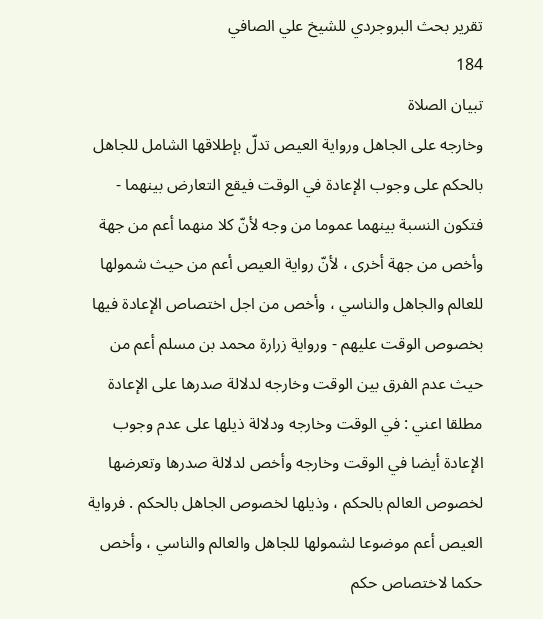تقرير بحث البروجردي للشيخ علي الصافي
184
تبيان الصلاة
وخارجه على الجاهل ورواية العيص تدلّ بإطلاقها الشامل للجاهل بالحكم على وجوب الإعادة في الوقت فيقع التعارض بينهما - فتكون النسبة بينهما عموما من وجه لأنّ كلا منهما أعم من جهة وأخص من جهة أخرى ، لأنّ رواية العيص أعم من حيث شمولها للعالم والجاهل والناسي ، وأخص من اجل اختصاص الإعادة فيها بخصوص الوقت عليهم - ورواية زرارة محمد بن مسلم أعم من حيث عدم الفرق بين الوقت وخارجه لدلالة صدرها على الإعادة مطلقا اعني : في الوقت وخارجه ودلالة ذيلها على عدم وجوب الإعادة أيضا في الوقت وخارجه وأخص لدلالة صدرها وتعرضها لخصوص العالم بالحكم ، وذيلها لخصوص الجاهل بالحكم . فرواية العيص أعم موضوعا لشمولها للجاهل والعالم والناسي ، وأخص حكما لاختصاص حكم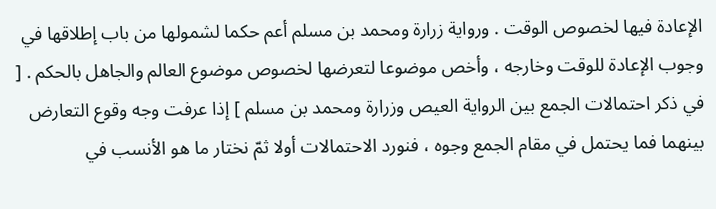الإعادة فيها لخصوص الوقت . ورواية زرارة ومحمد بن مسلم أعم حكما لشمولها من باب إطلاقها في وجوب الإعادة للوقت وخارجه ، وأخص موضوعا لتعرضها لخصوص موضوع العالم والجاهل بالحكم . [ في ذكر احتمالات الجمع بين الرواية العيص وزرارة ومحمد بن مسلم ] إذا عرفت وجه وقوع التعارض بينهما فما يحتمل في مقام الجمع وجوه ، فنورد الاحتمالات أولا ثمّ نختار ما هو الأنسب في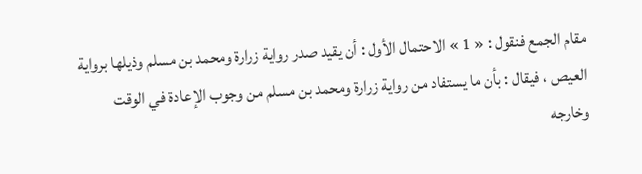مقام الجمع فنقول : « 1 » الاحتمال الأول : أن يقيد صدر رواية زرارة ومحمد بن مسلم وذيلها برواية العيص ، فيقال : بأن ما يستفاد من رواية زرارة ومحمد بن مسلم من وجوب الإعادة في الوقت وخارجه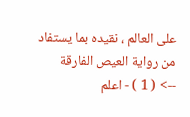على العالم ، نقيده بما يستفاد من رواية العيص الفارقة
--> ( 1 ) - اعلم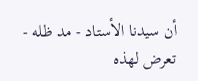أن سيدنا الأستاد - مد ظله - تعرض لهذه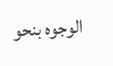الوجوه بنحو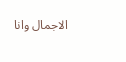الاجمال وانا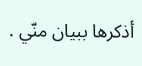أذكرها ببيان منّي .